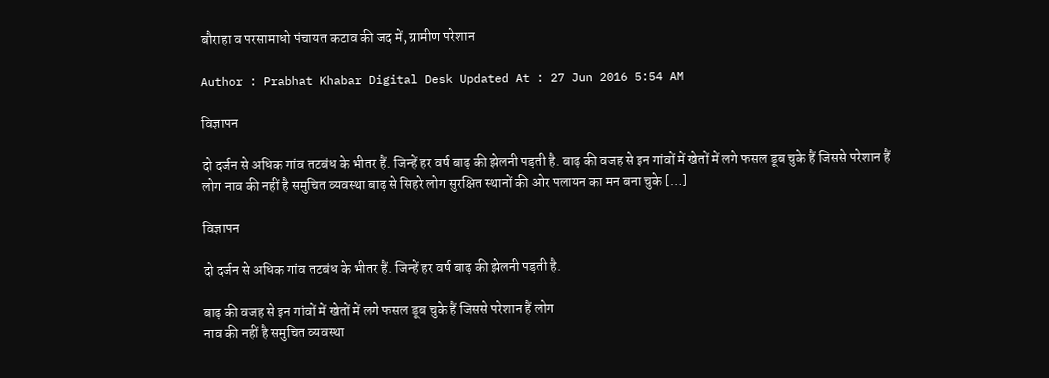बौराहा व परसामाधो पंचायत कटाव की जद में, ग्रामीण परेशान

Author : Prabhat Khabar Digital Desk Updated At : 27 Jun 2016 5:54 AM

विज्ञापन

दो दर्जन से अधिक गांव तटबंध के भीतर हैं. जिन्हें हर वर्ष बाढ़ की झेलनी पड़ती है. बाढ़ की वजह से इन गांवों में खेतों में लगे फसल डूब चुके हैं जिससे परेशान हैं लोग नाव की नहीं है समुचित व्यवस्था बाढ़ से सिहरे लोग सुरक्षित स्थानों की ओर पलायन का मन बना चुके […]

विज्ञापन

दो दर्जन से अधिक गांव तटबंध के भीतर हैं. जिन्हें हर वर्ष बाढ़ की झेलनी पड़ती है.

बाढ़ की वजह से इन गांवों में खेतों में लगे फसल डूब चुके हैं जिससे परेशान हैं लोग
नाव की नहीं है समुचित व्यवस्था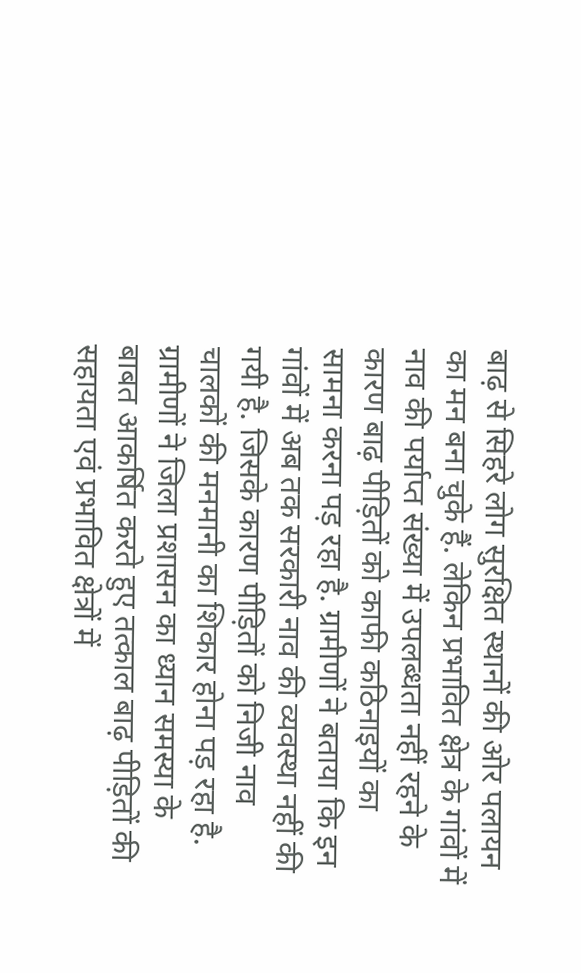बाढ़ से सिहरे लोग सुरक्षित स्थानों की ओर पलायन का मन बना चुके हैं. लेकिन प्रभावित क्षेत्र के गांवों में नाव की पर्याप्त संख्या में उपलब्धता नहीं रहने के कारण बाढ़ पीड़ितों को काफी कठिनाइयों का सामना करना पड़ रहा है. ग्रामीणों ने बताया कि इन गांवों में अब तक सरकारी नाव की व्यवस्था नहीं की गयी है. जिसके कारण पीड़ितों को निजी नाव चालकों की मनमानी का शिकार होना पड़ रहा है. ग्रामीणों ने जिला प्रशासन का ध्यान समस्या के बाबत आकर्षित करते हुए तत्काल बाढ़ पीड़ितों की सहायता एवं प्रभावित क्षेत्रों में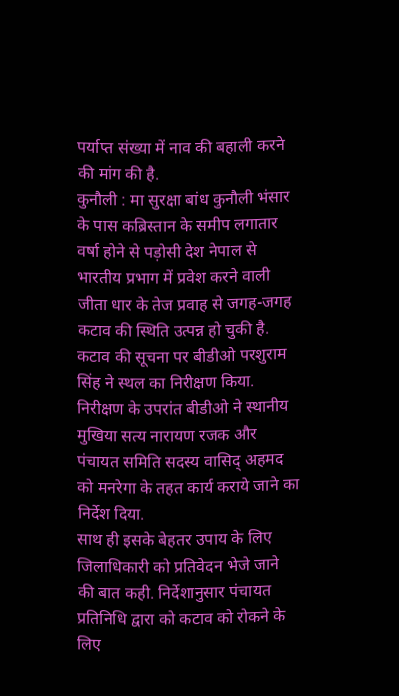पर्याप्त संख्या में नाव की बहाली करने की मांग की है.
कुनौली : मा सुरक्षा बांध कुनौली भंसार के पास कब्रिस्तान के समीप लगातार वर्षा होने से पड़ोसी देश नेपाल से भारतीय प्रभाग में प्रवेश करने वाली जीता धार के तेज प्रवाह से जगह-जगह कटाव की स्थिति उत्पन्न हो चुकी है. कटाव की सूचना पर बीडीओ परशुराम सिंह ने स्थल का निरीक्षण किया. निरीक्षण के उपरांत बीडीओ ने स्थानीय मुखिया सत्य नारायण रजक और पंचायत समिति सदस्य वासिद् अहमद को मनरेगा के तहत कार्य कराये जाने का निर्देश दिया.
साथ ही इसके बेहतर उपाय के लिए जिलाधिकारी को प्रतिवेदन भेजे जाने की बात कही. निर्देशानुसार पंचायत प्रतिनिधि द्वारा को कटाव को रोकने के लिए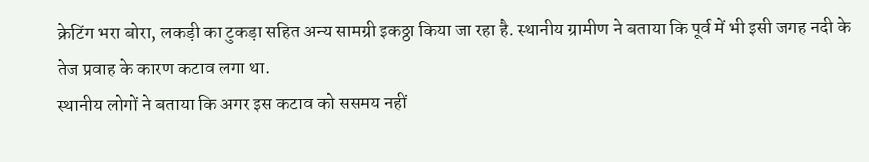क्रेटिंग भरा बोरा, लकड़ी का टुकड़ा सहित अन्य सामग्री इकठ्ठा किया जा रहा है. स्थानीय ग्रामीण ने बताया कि पूर्व में भी इसी जगह नदी के तेज प्रवाह के कारण कटाव लगा था.
स्थानीय लोगों ने बताया कि अगर इस कटाव को ससमय नहीं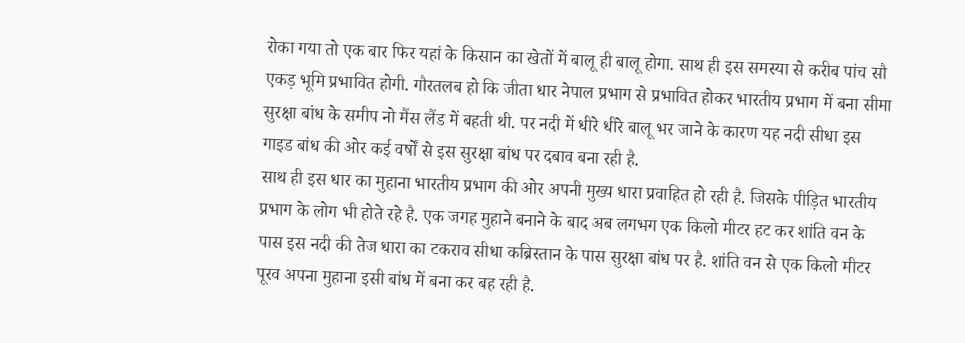रोका गया तो एक बार फिर यहां के किसान का खेतों में बालू ही बालू होगा. साथ ही इस समस्या से करीब पांच सौ एकड़ भूमि प्रभावित होगी. गौरतलब हो कि जीता धार नेपाल प्रभाग से प्रभावित होकर भारतीय प्रभाग में बना सीमा सुरक्षा बांध के समीप नो मैंस लैंड में बहती थी. पर नदी में धीरे धीरे बालू भर जाने के कारण यह नदी सीधा इस गाइड बांध की ओर कई वर्षों से इस सुरक्षा बांध पर दबाव बना रही है.
साथ ही इस धार का मुहाना भारतीय प्रभाग की ओर अपनी मुख्य धारा प्रवाहित हो रही है. जिसके पीड़ित भारतीय प्रभाग के लोग भी होते रहे है. एक जगह मुहाने बनाने के बाद अब लगभग एक किलो मीटर हट कर शांति वन के पास इस नदी की तेज धारा का टकराव सीधा कब्रिस्तान के पास सुरक्षा बांध पर है. शांति वन से एक किलो मीटर पूरव अपना मुहाना इसी बांध में बना कर बह रही है.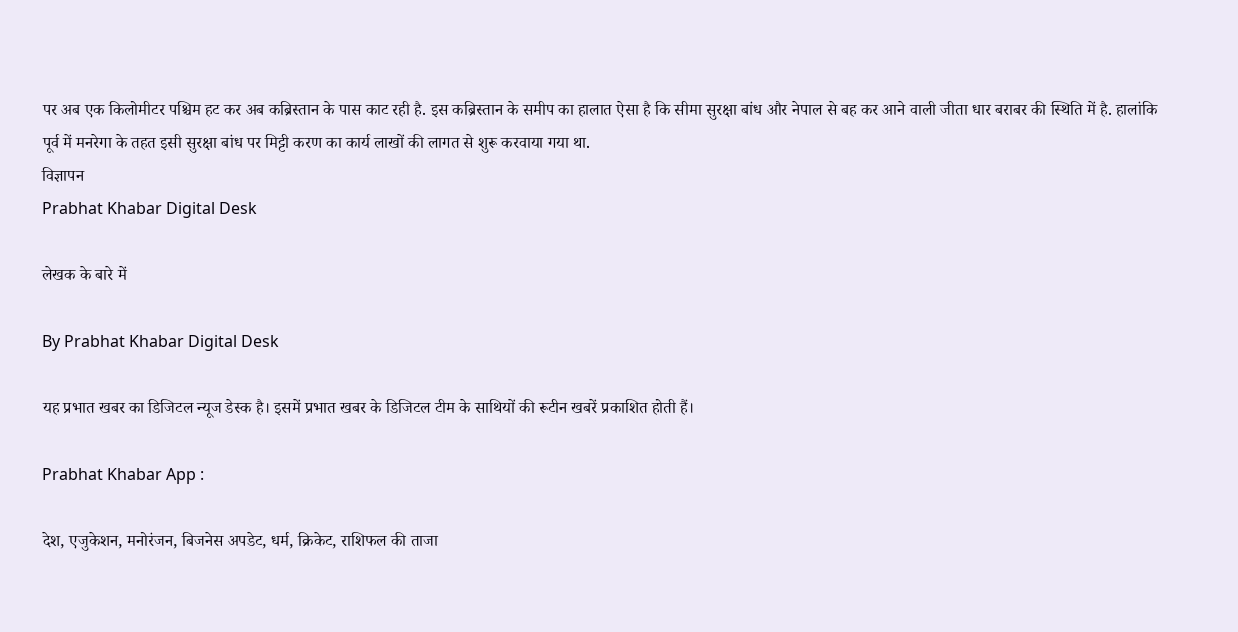पर अब एक किलोमीटर पश्चिम हट कर अब कब्रिस्तान के पास काट रही है. इस कब्रिस्तान के समीप का हालात ऐसा है कि सीमा सुरक्षा बांध और नेपाल से बह कर आने वाली जीता धार बराबर की स्थिति में है. हालांकि पूर्व में मनरेगा के तहत इसी सुरक्षा बांध पर मिट्टी करण का कार्य लाखों की लागत से शुरू करवाया गया था.
विज्ञापन
Prabhat Khabar Digital Desk

लेखक के बारे में

By Prabhat Khabar Digital Desk

यह प्रभात खबर का डिजिटल न्यूज डेस्क है। इसमें प्रभात खबर के डिजिटल टीम के साथियों की रूटीन खबरें प्रकाशित होती हैं।

Prabhat Khabar App :

देश, एजुकेशन, मनोरंजन, बिजनेस अपडेट, धर्म, क्रिकेट, राशिफल की ताजा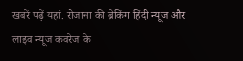खबरें पढ़ें यहां. रोजाना की ब्रेकिंग हिंदी न्यूज और लाइव न्यूज कवरेज के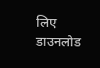लिए डाउनलोड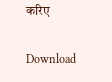करिए

Download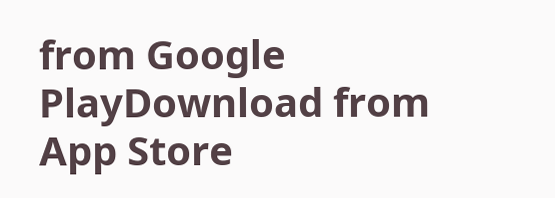from Google PlayDownload from App Store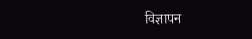विज्ञापन